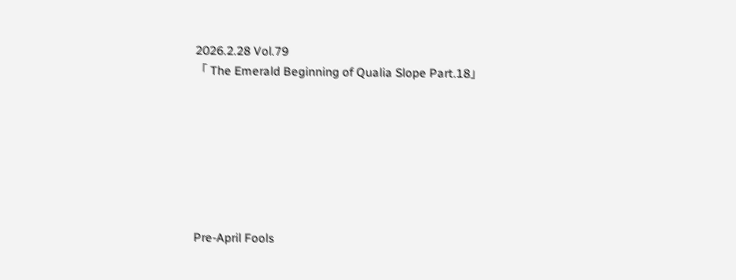2026.2.28 Vol.79
「 The Emerald Beginning of Qualia Slope Part.18」







Pre-April Fools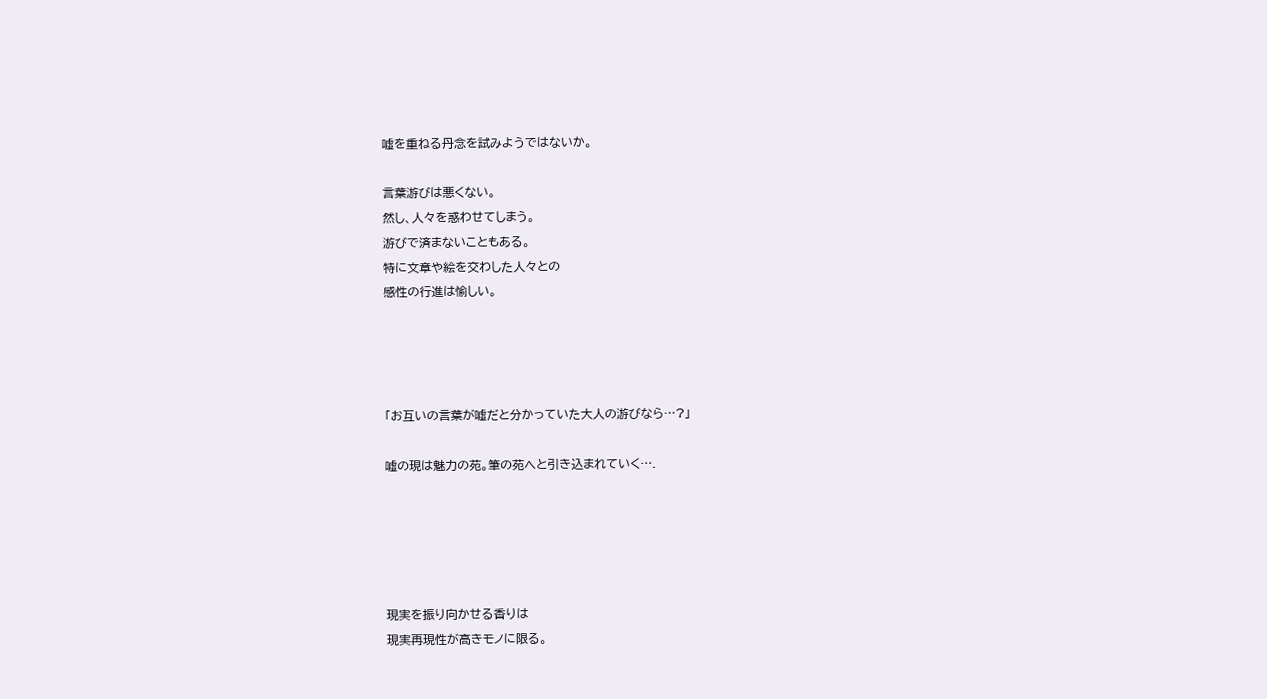嘘を重ねる丹念を試みようではないか。

言葉游びは悪くない。
然し、人々を惑わせてしまう。
游びで済まないこともある。
特に文章や絵を交わした人々との
感性の行進は愉しい。




「お互いの言葉が嘘だと分かっていた大人の游びなら…?」

嘘の現は魅力の苑。筆の苑へと引き込まれていく….





現実を振り向かせる香りは
現実再現性が高きモノに限る。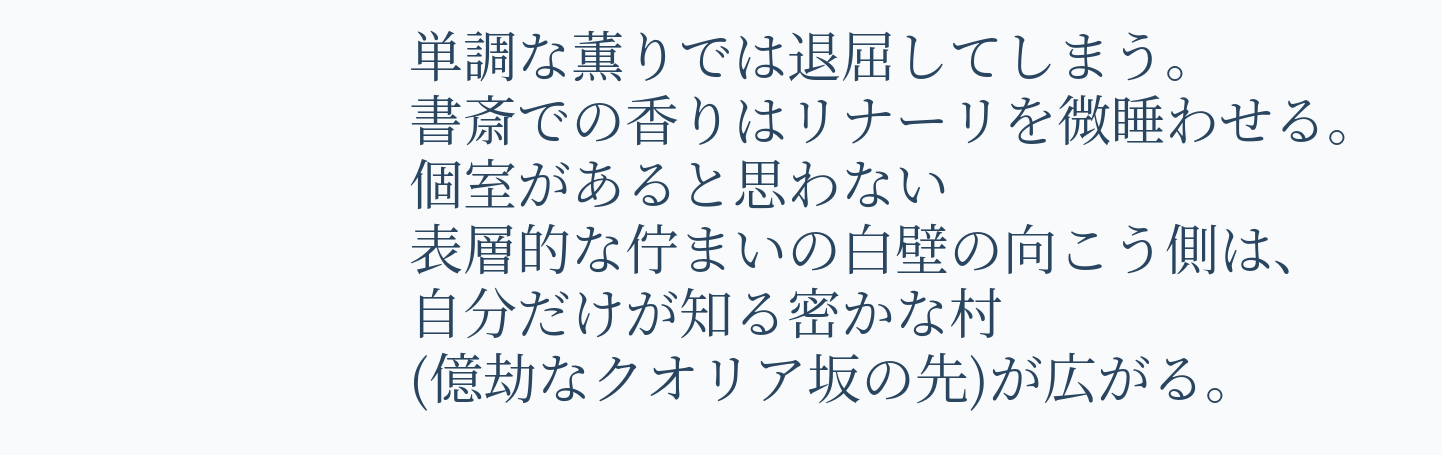単調な薫りでは退屈してしまう。
書斎での香りはリナーリを微睡わせる。
個室があると思わない
表層的な佇まいの白壁の向こう側は、
自分だけが知る密かな村
(億劫なクオリア坂の先)が広がる。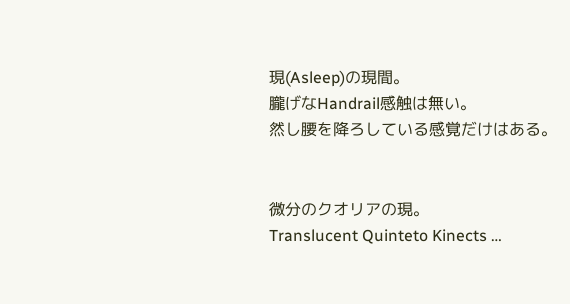現(Asleep)の現間。
朧げなHandrail感触は無い。
然し腰を降ろしている感覚だけはある。


微分のクオリアの現。
Translucent Quinteto Kinects …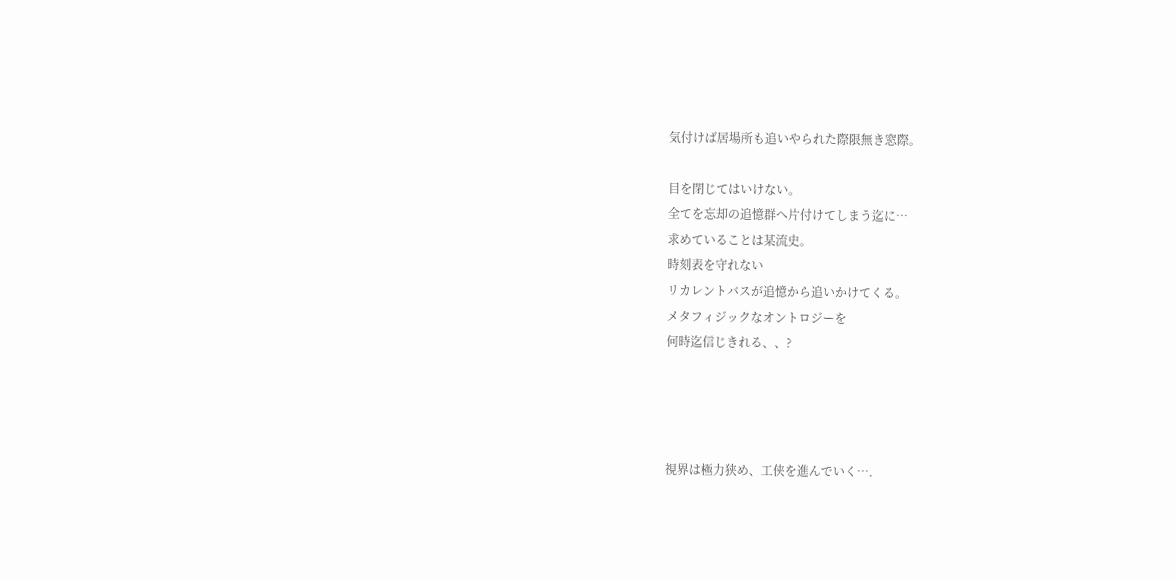気付けば居場所も追いやられた際限無き窓際。

目を閉じてはいけない。
全てを忘却の追憶群へ片付けてしまう迄に…
求めていることは某流史。
時刻表を守れない
リカレントバスが追憶から追いかけてくる。
メタフィジックなオントロジーを
何時迄信じきれる、、?




視界は極力狭め、工侠を進んでいく….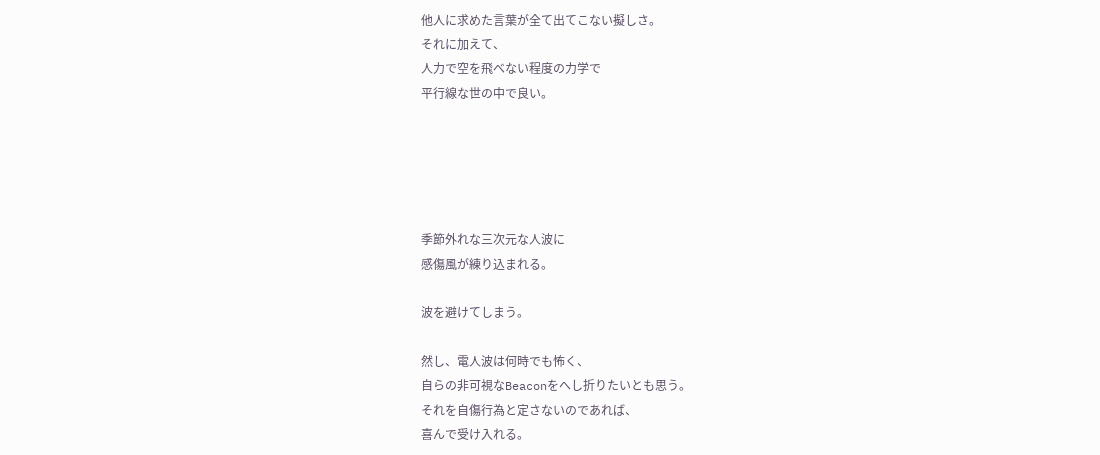他人に求めた言葉が全て出てこない擬しさ。
それに加えて、
人力で空を飛べない程度の力学で
平行線な世の中で良い。





季節外れな三次元な人波に
感傷風が練り込まれる。

波を避けてしまう。

然し、電人波は何時でも怖く、
自らの非可視なBeaconをへし折りたいとも思う。
それを自傷行為と定さないのであれば、
喜んで受け入れる。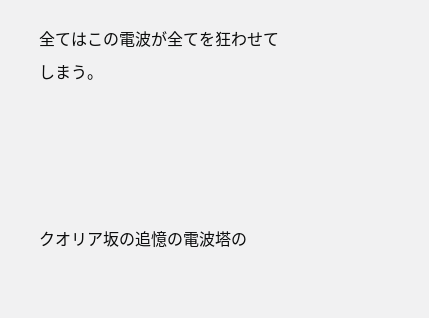全てはこの電波が全てを狂わせてしまう。




クオリア坂の追憶の電波塔の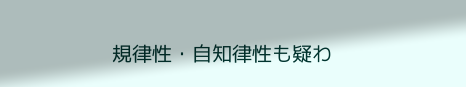規律性・自知律性も疑わ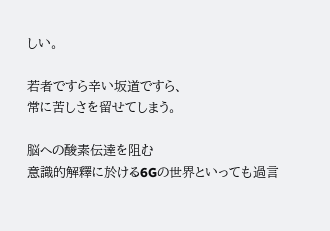しい。

若者ですら辛い坂道ですら、
常に苦しさを留せてしまう。

脳への酸素伝達を阻む
意識的解釋に於ける6Gの世界といっても過言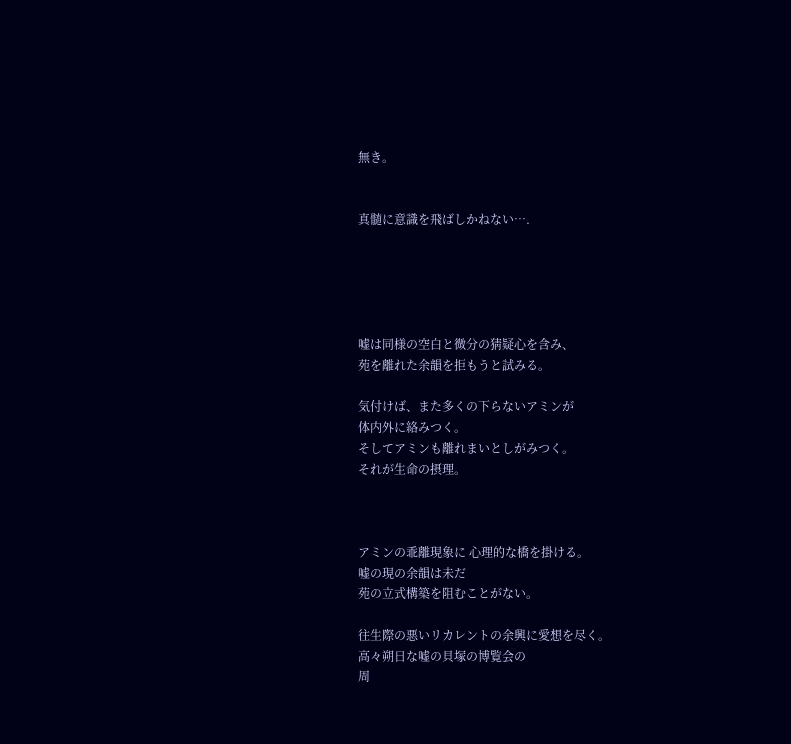無き。


真髄に意識を飛ばしかねない….





嘘は同様の空白と微分の猜疑心を含み、
苑を離れた余韻を拒もうと試みる。

気付けば、また多くの下らないアミンが
体内外に絡みつく。
そしてアミンも離れまいとしがみつく。
それが生命の摂理。



アミンの乖離現象に 心理的な橋を掛ける。
嘘の現の余韻は未だ
苑の立式構築を阻むことがない。

往生際の悪いリカレントの余興に愛想を尽く。
高々朔日な嘘の貝塚の博覧会の
周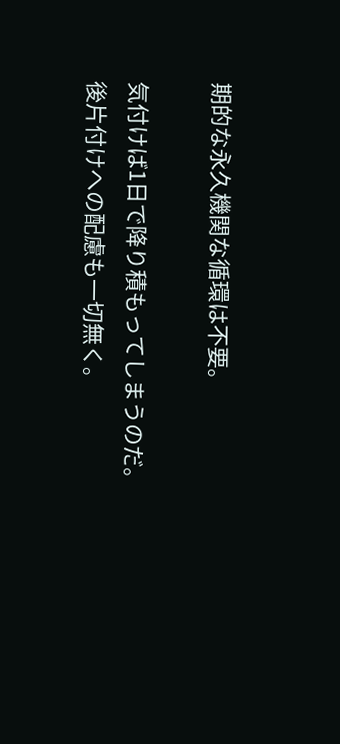期的な永久機関な循環は不要。

気付けば1日で降り積もってしまうのだ。
後片付けへの配慮も一切無く。